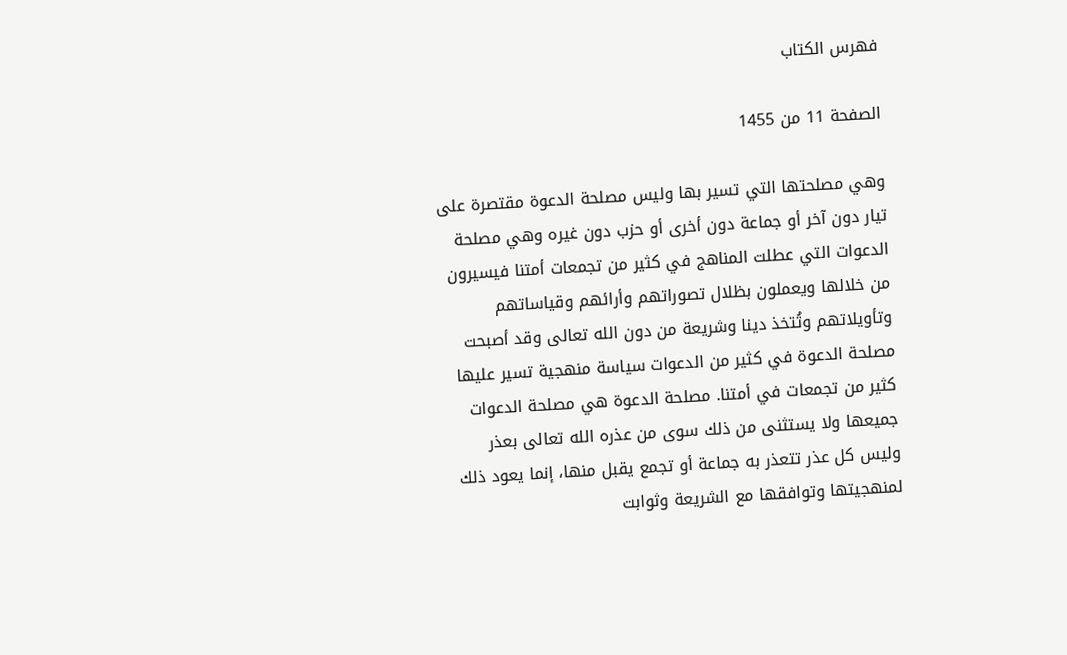فهرس الكتاب

الصفحة 11 من 1455

وهي مصلحتها التي تسير بها وليس مصلحة الدعوة مقتصرة على تيار دون آخر أو جماعة دون أخرى أو حزب دون غيره وهي مصلحة الدعوات التي عطلت المناهج في كثير من تجمعات أمتنا فيسيرون من خلالها ويعملون بظلال تصوراتهم وأرائهم وقياساتهم وتأويلاتهم وتُتخذ دينا وشريعة من دون الله تعالى وقد أصبحت مصلحة الدعوة في كثير من الدعوات سياسة منهجية تسير عليها كثير من تجمعات في أمتنا. مصلحة الدعوة هي مصلحة الدعوات جميعها ولا يستثنى من ذلك سوى من عذره الله تعالى بعذر وليس كل عذر تتعذر به جماعة أو تجمع يقبل منها، إنما يعود ذلك لمنهجيتها وتوافقها مع الشريعة وثوابت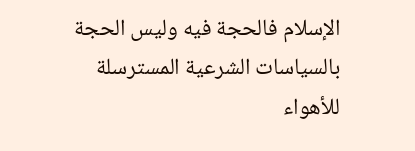الإسلام فالحجة فيه وليس الحجة بالسياسات الشرعية المسترسلة للأهواء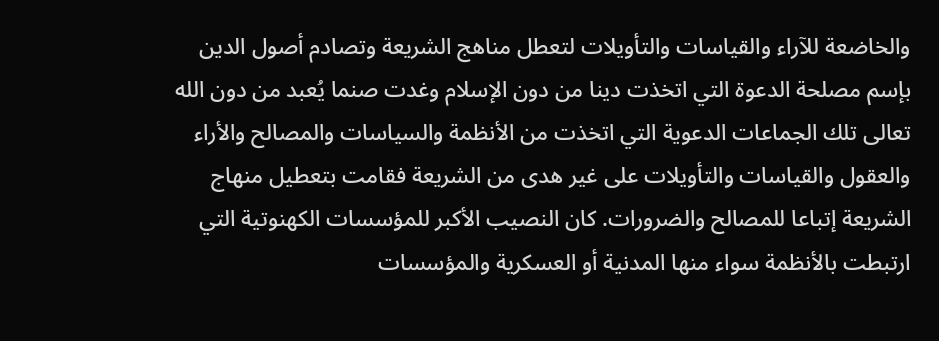والخاضعة للآراء والقياسات والتأويلات لتعطل مناهج الشريعة وتصادم أصول الدين بإسم مصلحة الدعوة التي اتخذت دينا من دون الإسلام وغدت صنما يُعبد من دون الله تعالى تلك الجماعات الدعوية التي اتخذت من الأنظمة والسياسات والمصالح والأراء والعقول والقياسات والتأويلات على غير هدى من الشريعة فقامت بتعطيل منهاج الشريعة إتباعا للمصالح والضرورات. كان النصيب الأكبر للمؤسسات الكهنوتية التي ارتبطت بالأنظمة سواء منها المدنية أو العسكرية والمؤسسات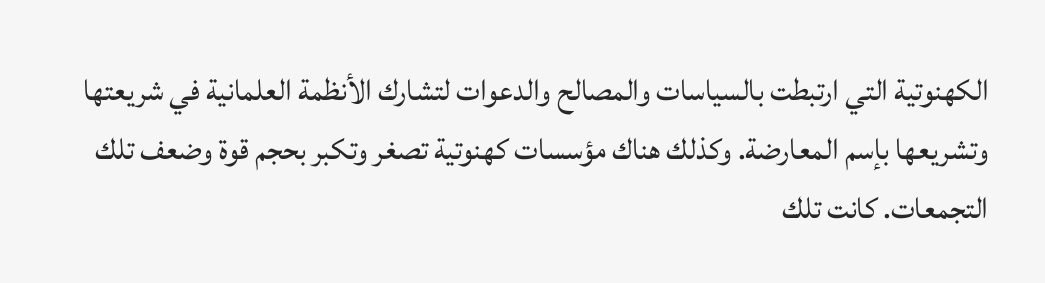الكهنوتية التي ارتبطت بالسياسات والمصالح والدعوات لتشارك الأنظمة العلمانية في شريعتها وتشريعها بإسم المعارضة. وكذلك هناك مؤسسات كهنوتية تصغر وتكبر بحجم قوة وضعف تلك التجمعات. كانت تلك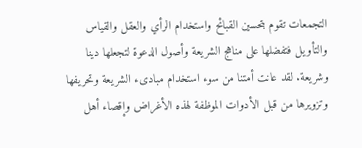التجمعات تقوم بتحسين القبائح واستخدام الرأي والعقل والقياس والتأويل فتفضلها على مناهج الشريعة وأصول الدعوة لتجعلها دينا وشريعة. لقد عانت أمتنا من سوء استخدام مبادىء الشريعة وتحريفها وتزويرها من قبل الأدوات الموظفة لهذه الأغراض وإقصاء أهل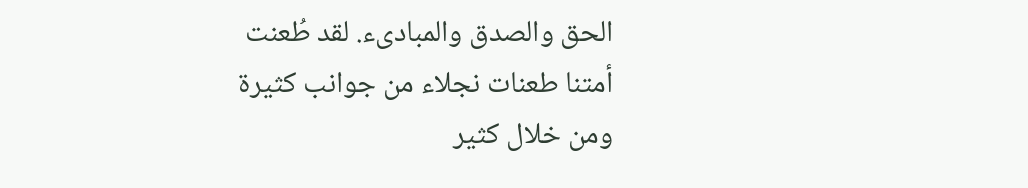الحق والصدق والمبادىء. لقد طُعنت أمتنا طعنات نجلاء من جوانب كثيرة ومن خلال كثير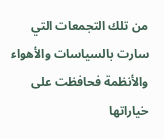من تلك التجمعات التي سارت بالسياسات والأهواء والأنظمة فحافظت على خياراتها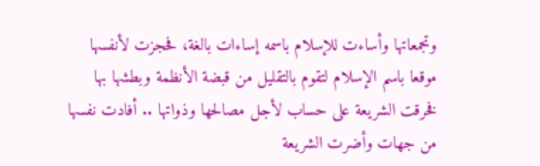وتجمعاتها وأساءت للإسلام باسمه إساءات بالغة، فحجزت لأنفسها موقعا باسم الإسلام لتقوم بالتقليل من قبضة الأنظمة وبطشها بها فخرقت الشريعة على حساب لأجل مصالحها وذواتها .. أفادت نفسها من جهات وأضرت الشريعة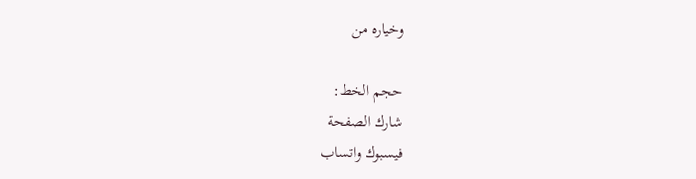وخياره من

حجم الخط:
شارك الصفحة
فيسبوك واتساب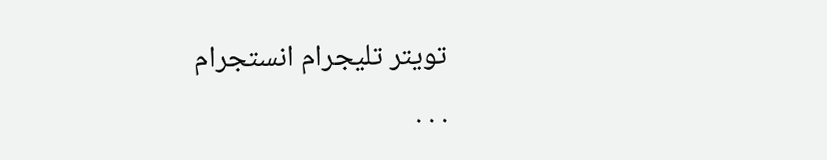تويتر تليجرام انستجرام
. . .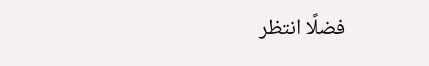فضلًا انتظر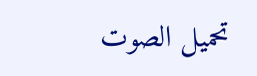تحميل الصوت